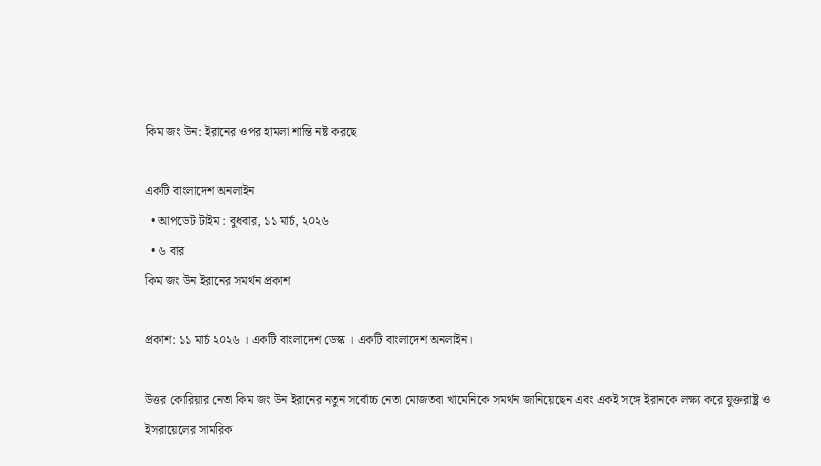কিম জং উন: ইরানের ওপর হামলা শান্তি নষ্ট করছে

একটি বাংলাদেশ অনলাইন
  • আপডেট টাইম : বুধবার, ১১ মার্চ, ২০২৬
  • ৬ বার
কিম জং উন ইরানের সমর্থন প্রকাশ

প্রকাশ: ১১ মার্চ ২০২৬ । একটি বাংলাদেশ ডেস্ক । একটি বাংলাদেশ অনলাইন।

উত্তর কোরিয়ার নেতা কিম জং উন ইরানের নতুন সর্বোচ্চ নেতা মোজতবা খামেনিকে সমর্থন জানিয়েছেন এবং একই সঙ্গে ইরানকে লক্ষ্য করে যুক্তরাষ্ট্র ও ইসরায়েলের সামরিক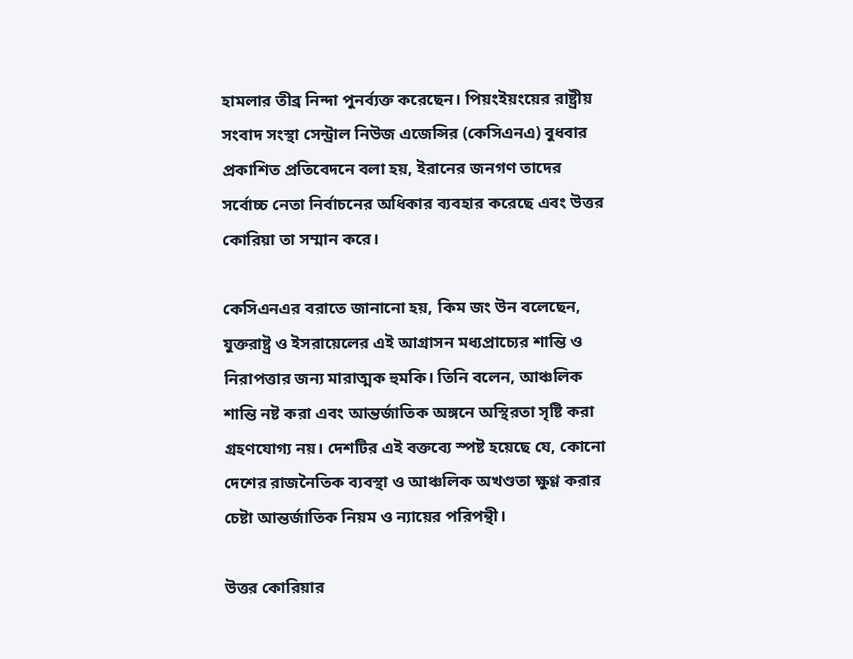হামলার তীব্র নিন্দা পুনর্ব্যক্ত করেছেন। পিয়ংইয়ংয়ের রাষ্ট্রীয় সংবাদ সংস্থা সেন্ট্রাল নিউজ এজেন্সির (কেসিএনএ) বুধবার প্রকাশিত প্রতিবেদনে বলা হয়, ইরানের জনগণ তাদের সর্বোচ্চ নেতা নির্বাচনের অধিকার ব্যবহার করেছে এবং উত্তর কোরিয়া তা সম্মান করে।

কেসিএনএর বরাতে জানানো হয়, কিম জং উন বলেছেন, যুক্তরাষ্ট্র ও ইসরায়েলের এই আগ্রাসন মধ্যপ্রাচ্যের শান্তি ও নিরাপত্তার জন্য মারাত্মক হুমকি। তিনি বলেন, আঞ্চলিক শান্তি নষ্ট করা এবং আন্তর্জাতিক অঙ্গনে অস্থিরতা সৃষ্টি করা গ্রহণযোগ্য নয়। দেশটির এই বক্তব্যে স্পষ্ট হয়েছে যে, কোনো দেশের রাজনৈতিক ব্যবস্থা ও আঞ্চলিক অখণ্ডতা ক্ষুণ্ণ করার চেষ্টা আন্তর্জাতিক নিয়ম ও ন্যায়ের পরিপন্থী।

উত্তর কোরিয়ার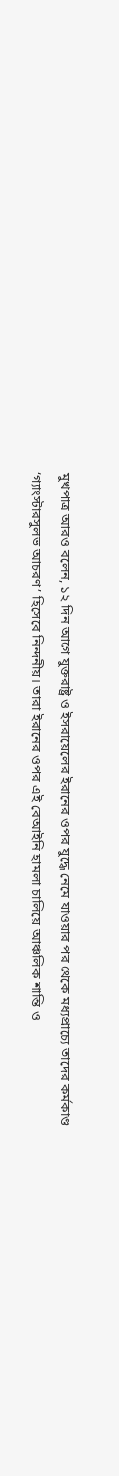মুখপাত্র আরও বলেন, ১২ দিন আগে যুক্তরাষ্ট্র ও ইসরায়েলের ইরানের ওপর যুদ্ধে নেমে যাওয়ার পর থেকে মধ্যপ্রাচ্যে তাদের কর্মকাণ্ড ‘গ্যাংস্টারসুলভ আচরণ’ হিসেবে নিন্দনীয়। তারা ইরানের ওপর এই বেআইনি হামলা চালিয়ে আঞ্চলিক শান্তি ও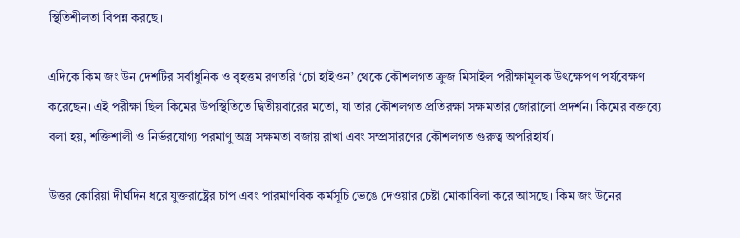স্থিতিশীলতা বিপন্ন করছে।

এদিকে কিম জং উন দেশটির সর্বাধুনিক ও বৃহত্তম রণতরি ‘চো হাইওন’ থেকে কৌশলগত ক্রুজ মিসাইল পরীক্ষামূলক উৎক্ষেপণ পর্যবেক্ষণ করেছেন। এই পরীক্ষা ছিল কিমের উপস্থিতিতে দ্বিতীয়বারের মতো, যা তার কৌশলগত প্রতিরক্ষা সক্ষমতার জোরালো প্রদর্শন। কিমের বক্তব্যে বলা হয়, শক্তিশালী ও নির্ভরযোগ্য পরমাণু অস্ত্র সক্ষমতা বজায় রাখা এবং সম্প্রসারণের কৌশলগত গুরুত্ব অপরিহার্য।

উত্তর কোরিয়া দীর্ঘদিন ধরে যুক্তরাষ্ট্রের চাপ এবং পারমাণবিক কর্মসূচি ভেঙে দেওয়ার চেষ্টা মোকাবিলা করে আসছে। কিম জং উনের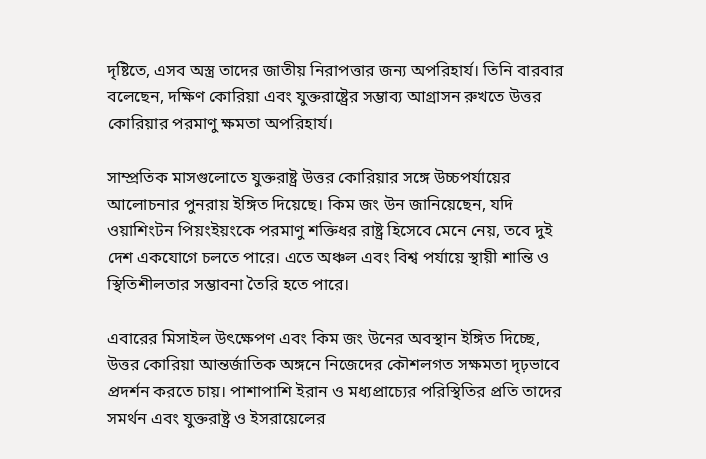দৃষ্টিতে, এসব অস্ত্র তাদের জাতীয় নিরাপত্তার জন্য অপরিহার্য। তিনি বারবার বলেছেন, দক্ষিণ কোরিয়া এবং যুক্তরাষ্ট্রের সম্ভাব্য আগ্রাসন রুখতে উত্তর কোরিয়ার পরমাণু ক্ষমতা অপরিহার্য।

সাম্প্রতিক মাসগুলোতে যুক্তরাষ্ট্র উত্তর কোরিয়ার সঙ্গে উচ্চপর্যায়ের আলোচনার পুনরায় ইঙ্গিত দিয়েছে। কিম জং উন জানিয়েছেন, যদি ওয়াশিংটন পিয়ংইয়ংকে পরমাণু শক্তিধর রাষ্ট্র হিসেবে মেনে নেয়, তবে দুই দেশ একযোগে চলতে পারে। এতে অঞ্চল এবং বিশ্ব পর্যায়ে স্থায়ী শান্তি ও স্থিতিশীলতার সম্ভাবনা তৈরি হতে পারে।

এবারের মিসাইল উৎক্ষেপণ এবং কিম জং উনের অবস্থান ইঙ্গিত দিচ্ছে, উত্তর কোরিয়া আন্তর্জাতিক অঙ্গনে নিজেদের কৌশলগত সক্ষমতা দৃঢ়ভাবে প্রদর্শন করতে চায়। পাশাপাশি ইরান ও মধ্যপ্রাচ্যের পরিস্থিতির প্রতি তাদের সমর্থন এবং যুক্তরাষ্ট্র ও ইসরায়েলের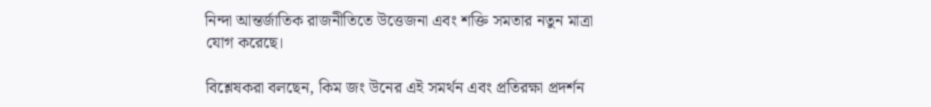নিন্দা আন্তর্জাতিক রাজনীতিতে উত্তেজনা এবং শক্তি সমতার নতুন মাত্রা যোগ করেছে।

বিশ্লেষকরা বলছেন, কিম জং উনের এই সমর্থন এবং প্রতিরক্ষা প্রদর্শন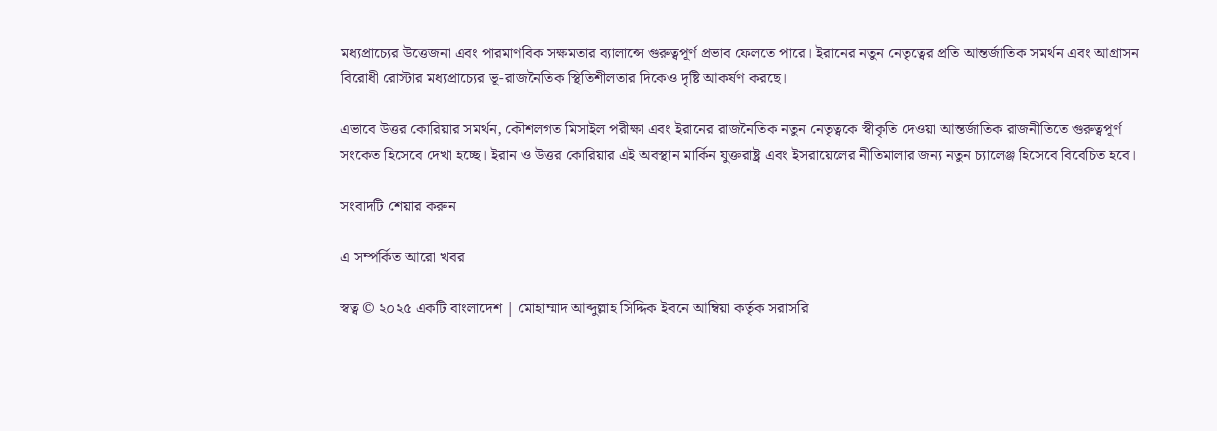মধ্যপ্রাচ্যের উত্তেজনা এবং পারমাণবিক সক্ষমতার ব্যালান্সে গুরুত্বপূর্ণ প্রভাব ফেলতে পারে। ইরানের নতুন নেতৃত্বের প্রতি আন্তর্জাতিক সমর্থন এবং আগ্রাসন বিরোধী রোস্টার মধ্যপ্রাচ্যের ভূ-রাজনৈতিক স্থিতিশীলতার দিকেও দৃষ্টি আকর্ষণ করছে।

এভাবে উত্তর কোরিয়ার সমর্থন, কৌশলগত মিসাইল পরীক্ষা এবং ইরানের রাজনৈতিক নতুন নেতৃত্বকে স্বীকৃতি দেওয়া আন্তর্জাতিক রাজনীতিতে গুরুত্বপূর্ণ সংকেত হিসেবে দেখা হচ্ছে। ইরান ও উত্তর কোরিয়ার এই অবস্থান মার্কিন যুক্তরাষ্ট্র এবং ইসরায়েলের নীতিমালার জন্য নতুন চ্যালেঞ্জ হিসেবে বিবেচিত হবে।

সংবাদটি শেয়ার করুন

এ সম্পর্কিত আরো খবর

স্বত্ব © ২০২৫ একটি বাংলাদেশ | মোহাম্মাদ আব্দুল্লাহ সিদ্দিক ইবনে আম্বিয়া কর্তৃক সরাসরি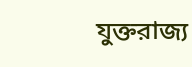যুক্তরাজ্য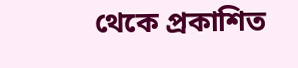থেকে প্রকাশিত